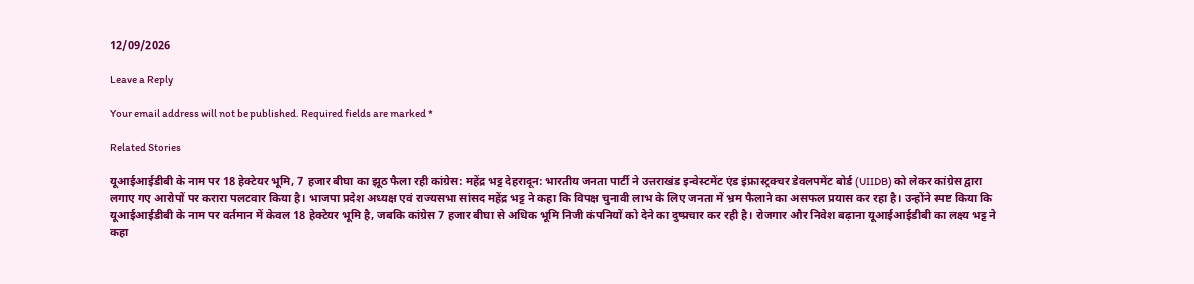12/09/2026

Leave a Reply

Your email address will not be published. Required fields are marked *

Related Stories

यूआईआईडीबी के नाम पर 18 हेक्टेयर भूमि, 7 हजार बीघा का झूठ फैला रही कांग्रेस: महेंद्र भट्ट देहरादून: भारतीय जनता पार्टी ने उत्तराखंड इन्वेस्टमेंट एंड इंफ्रास्ट्रक्चर डेवलपमेंट बोर्ड (UIIDB) को लेकर कांग्रेस द्वारा लगाए गए आरोपों पर करारा पलटवार किया है। भाजपा प्रदेश अध्यक्ष एवं राज्यसभा सांसद महेंद्र भट्ट ने कहा कि विपक्ष चुनावी लाभ के लिए जनता में भ्रम फैलाने का असफल प्रयास कर रहा है। उन्होंने स्पष्ट किया कि यूआईआईडीबी के नाम पर वर्तमान में केवल 18 हेक्टेयर भूमि है, जबकि कांग्रेस 7 हजार बीघा से अधिक भूमि निजी कंपनियों को देने का दुष्प्रचार कर रही है। रोजगार और निवेश बढ़ाना यूआईआईडीबी का लक्ष्य भट्ट ने कहा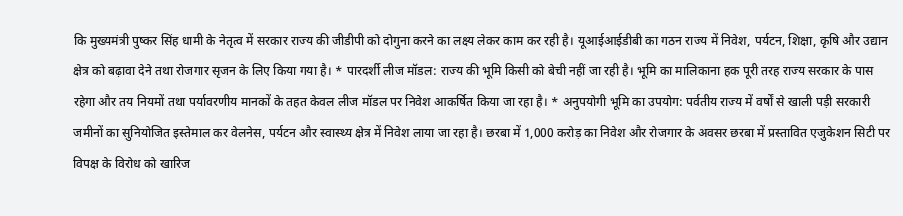कि मुख्यमंत्री पुष्कर सिंह धामी के नेतृत्व में सरकार राज्य की जीडीपी को दोगुना करने का लक्ष्य लेकर काम कर रही है। यूआईआईडीबी का गठन राज्य में निवेश, पर्यटन, शिक्षा, कृषि और उद्यान क्षेत्र को बढ़ावा देने तथा रोजगार सृजन के लिए किया गया है। * पारदर्शी लीज मॉडल: राज्य की भूमि किसी को बेची नहीं जा रही है। भूमि का मालिकाना हक पूरी तरह राज्य सरकार के पास रहेगा और तय नियमों तथा पर्यावरणीय मानकों के तहत केवल लीज मॉडल पर निवेश आकर्षित किया जा रहा है। * अनुपयोगी भूमि का उपयोग: पर्वतीय राज्य में वर्षों से खाली पड़ी सरकारी जमीनों का सुनियोजित इस्तेमाल कर वेलनेस, पर्यटन और स्वास्थ्य क्षेत्र में निवेश लाया जा रहा है। छरबा में 1,000 करोड़ का निवेश और रोजगार के अवसर छरबा में प्रस्तावित एजुकेशन सिटी पर विपक्ष के विरोध को खारिज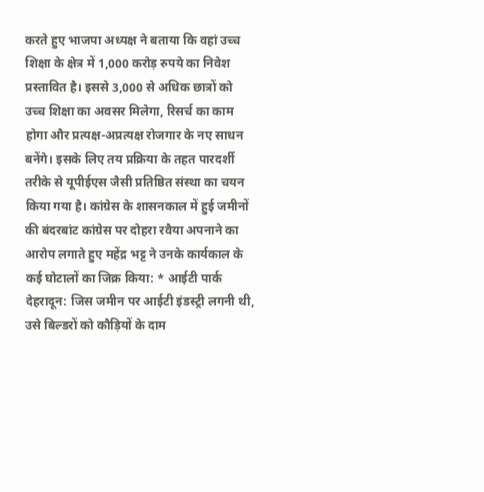करते हुए भाजपा अध्यक्ष ने बताया कि वहां उच्च शिक्षा के क्षेत्र में 1,000 करोड़ रुपये का निवेश प्रस्तावित है। इससे 3,000 से अधिक छात्रों को उच्च शिक्षा का अवसर मिलेगा, रिसर्च का काम होगा और प्रत्यक्ष-अप्रत्यक्ष रोजगार के नए साधन बनेंगे। इसके लिए तय प्रक्रिया के तहत पारदर्शी तरीके से यूपीईएस जैसी प्रतिष्ठित संस्था का चयन किया गया है। कांग्रेस के शासनकाल में हुई जमीनों की बंदरबांट कांग्रेस पर दोहरा रवैया अपनाने का आरोप लगाते हुए महेंद्र भट्ट ने उनके कार्यकाल के कई घोटालों का जिक्र किया: * आईटी पार्क देहरादून: जिस जमीन पर आईटी इंडस्ट्री लगनी थी, उसे बिल्डरों को कौड़ियों के दाम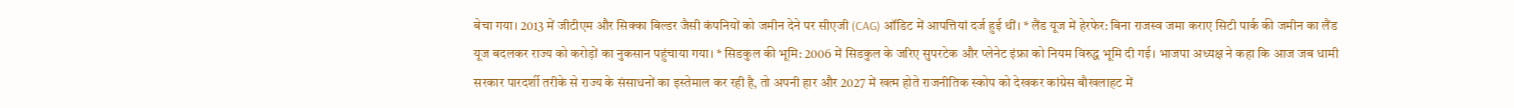बेचा गया। 2013 में जीटीएम और सिक्का बिल्डर जैसी कंपनियों को जमीन देने पर सीएजी (CAG) ऑडिट में आपत्तियां दर्ज हुई थीं। * लैंड यूज में हेरफेर: बिना राजस्व जमा कराए सिटी पार्क की जमीन का लैंड यूज बदलकर राज्य को करोड़ों का नुकसान पहुंचाया गया। * सिडकुल की भूमि: 2006 में सिडकुल के जरिए सुपरटेक और प्लेनेट इंफ्रा को नियम विरुद्ध भूमि दी गई। भाजपा अध्यक्ष ने कहा कि आज जब धामी सरकार पारदर्शी तरीके से राज्य के संसाधनों का इस्तेमाल कर रही है, तो अपनी हार और 2027 में खत्म होते राजनीतिक स्कोप को देखकर कांग्रेस बौखलाहट में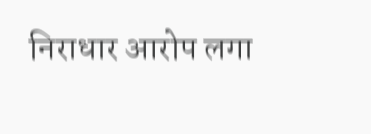निराधार आरोप लगा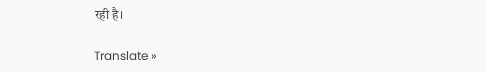रही है।

Translate »